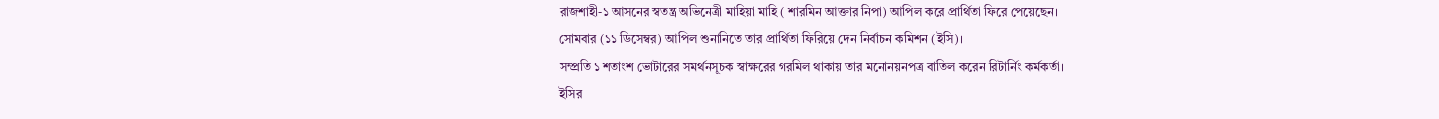রাজশাহী-১ আসনের স্বতন্ত্র অভিনেত্রী মাহিয়া মাহি ( শারমিন আক্তার নিপা) আপিল করে প্রার্থিতা ফিরে পেয়েছেন।
সোমবার (১১ ডিসেম্বর) আপিল শুনানিতে তার প্রার্থিতা ফিরিয়ে দেন নির্বাচন কমিশন (ইসি)।
সম্প্রতি ১ শতাংশ ভোটারের সমর্থনসূচক স্বাক্ষরের গরমিল থাকায় তার মনোনয়নপত্র বাতিল করেন রিটার্নিং কর্মকর্তা।
ইসির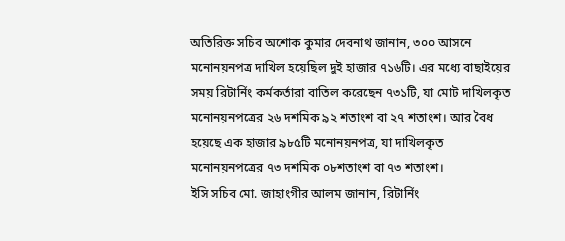অতিরিক্ত সচিব অশোক কুমার দেবনাথ জানান, ৩০০ আসনে মনোনয়নপত্র দাখিল হয়েছিল দুই হাজার ৭১৬টি। এর মধ্যে বাছাইয়ের সময় রিটার্নিং কর্মকর্তারা বাতিল করেছেন ৭৩১টি, যা মোট দাখিলকৃত মনোনয়নপত্রের ২৬ দশমিক ৯২ শতাংশ বা ২৭ শতাংশ। আর বৈধ হয়েছে এক হাজার ৯৮৫টি মনোনয়নপত্র, যা দাখিলকৃত মনোনয়নপত্রের ৭৩ দশমিক ০৮শতাংশ বা ৭৩ শতাংশ।
ইসি সচিব মো. জাহাংগীর আলম জানান, রিটার্নিং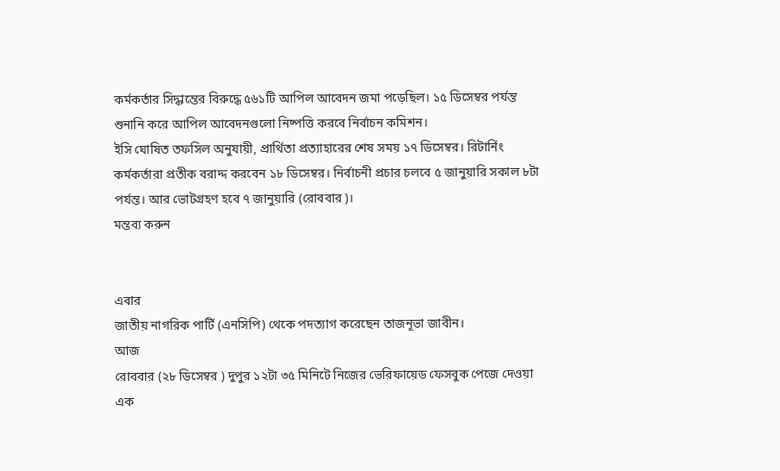কর্মকর্তার সিদ্ধান্তের বিরুদ্ধে ৫৬১টি আপিল আবেদন জমা পড়েছিল। ১৫ ডিসেম্বর পর্যন্ত শুনানি করে আপিল আবেদনগুলো নিষ্পত্তি করবে নির্বাচন কমিশন।
ইসি ঘোষিত তফসিল অনুযায়ী, প্রার্থিতা প্রত্যাহারের শেষ সময় ১৭ ডিসেম্বর। রিটার্নিং কর্মকর্তারা প্রতীক বরাদ্দ করবেন ১৮ ডিসেম্বর। নির্বাচনী প্রচার চলবে ৫ জানুয়ারি সকাল ৮টা পর্যন্ত। আর ভোটগ্রহণ হবে ৭ জানুয়ারি (রোববার)।
মন্তব্য করুন


এবার
জাতীয় নাগরিক পার্টি (এনসিপি) থেকে পদত্যাগ করেছেন তাজনূভা জাবীন।
আজ
রোববার (২৮ ডিসেম্বর ) দুপুর ১২টা ৩৫ মিনিটে নিজের ভেরিফায়েড ফেসবুক পেজে দেওয়া এক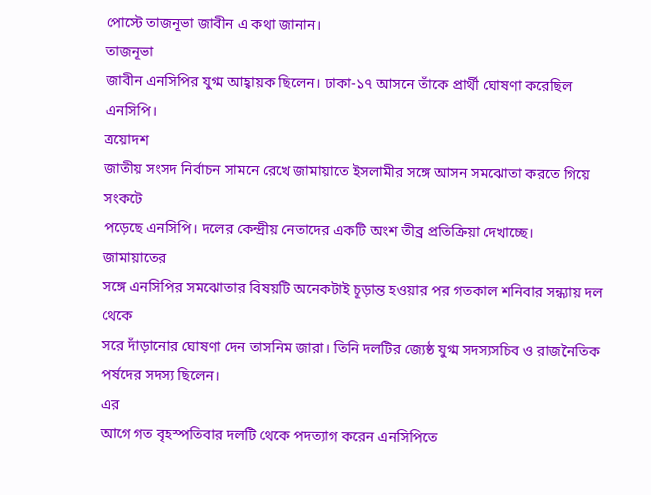পোস্টে তাজনূভা জাবীন এ কথা জানান।
তাজনূভা
জাবীন এনসিপির যুগ্ম আহ্বায়ক ছিলেন। ঢাকা-১৭ আসনে তাঁকে প্রার্থী ঘোষণা করেছিল এনসিপি।
ত্রয়োদশ
জাতীয় সংসদ নির্বাচন সামনে রেখে জামায়াতে ইসলামীর সঙ্গে আসন সমঝোতা করতে গিয়ে সংকটে
পড়েছে এনসিপি। দলের কেন্দ্রীয় নেতাদের একটি অংশ তীব্র প্রতিক্রিয়া দেখাচ্ছে।
জামায়াতের
সঙ্গে এনসিপির সমঝোতার বিষয়টি অনেকটাই চূড়ান্ত হওয়ার পর গতকাল শনিবার সন্ধ্যায় দল থেকে
সরে দাঁড়ানোর ঘোষণা দেন তাসনিম জারা। তিনি দলটির জ্যেষ্ঠ যুগ্ম সদস্যসচিব ও রাজনৈতিক
পর্ষদের সদস্য ছিলেন।
এর
আগে গত বৃহস্পতিবার দলটি থেকে পদত্যাগ করেন এনসিপিতে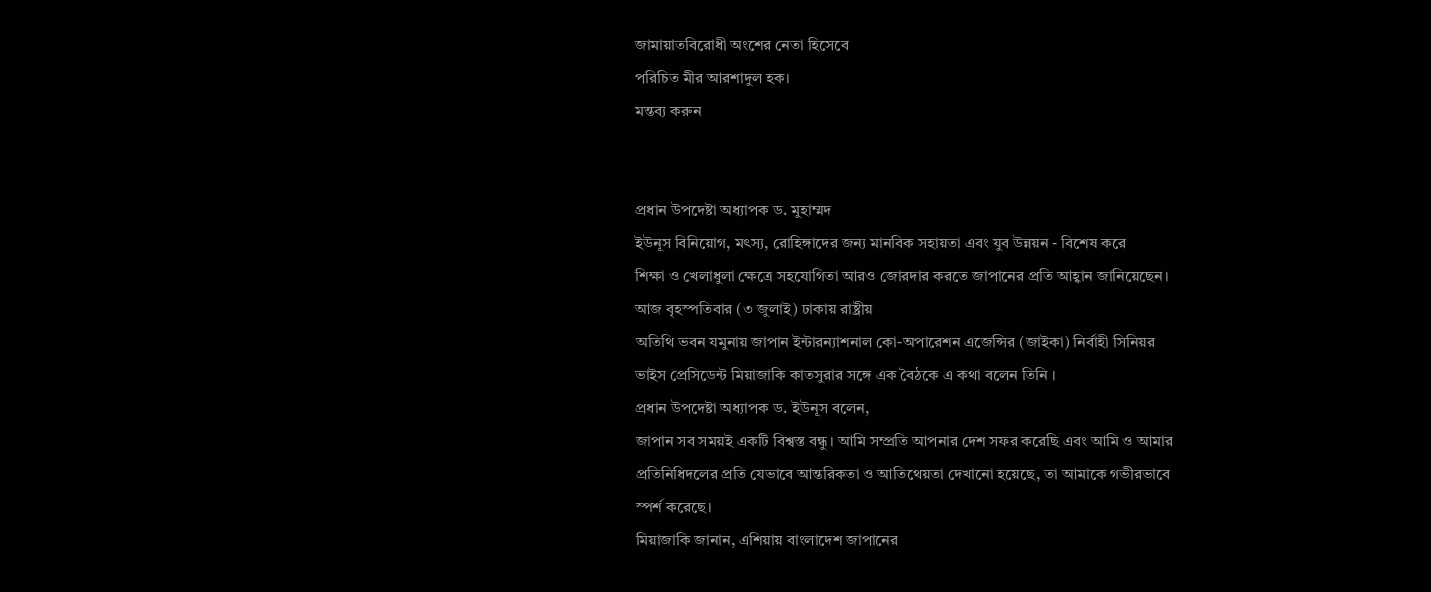জামায়াতবিরোধী অংশের নেতা হিসেবে
পরিচিত মীর আরশাদুল হক।
মন্তব্য করুন


প্রধান উপদেষ্টা অধ্যাপক ড. মুহাম্মদ
ইউনূস বিনিয়োগ, মৎস্য, রোহিঙ্গাদের জন্য মানবিক সহায়তা এবং যুব উন্নয়ন - বিশেষ করে
শিক্ষা ও খেলাধুলা ক্ষেত্রে সহযোগিতা আরও জোরদার করতে জাপানের প্রতি আহ্বান জানিয়েছেন।
আজ বৃহস্পতিবার (৩ জুলাই) ঢাকায় রাষ্ট্রীয়
অতিথি ভবন যমুনায় জাপান ইন্টারন্যাশনাল কো-অপারেশন এজেন্সির (জাইকা) নির্বাহী সিনিয়র
ভাইস প্রেসিডেন্ট মিয়াজাকি কাতসুরার সঙ্গে এক বৈঠকে এ কথা বলেন তিনি ।
প্রধান উপদেষ্টা অধ্যাপক ড. ইউনূস বলেন,
জাপান সব সময়ই একটি বিশ্বস্ত বন্ধু। আমি সম্প্রতি আপনার দেশ সফর করেছি এবং আমি ও আমার
প্রতিনিধিদলের প্রতি যেভাবে আন্তরিকতা ও আতিথেয়তা দেখানো হয়েছে, তা আমাকে গভীরভাবে
স্পর্শ করেছে।
মিয়াজাকি জানান, এশিয়ায় বাংলাদেশ জাপানের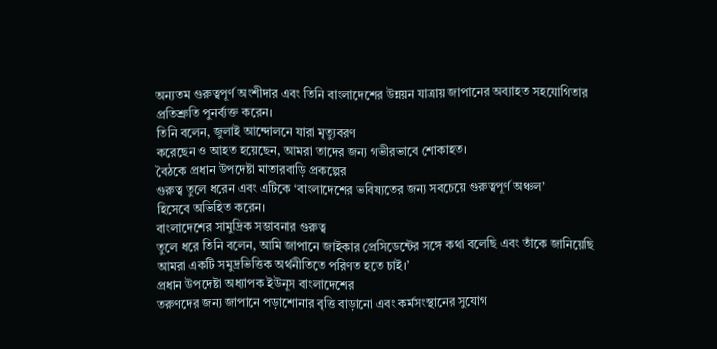অন্যতম গুরুত্বপূর্ণ অংশীদার এবং তিনি বাংলাদেশের উন্নয়ন যাত্রায় জাপানের অব্যাহত সহযোগিতার
প্রতিশ্রুতি পুনর্ব্যক্ত করেন।
তিনি বলেন, জুলাই আন্দোলনে যারা মৃত্যুবরণ
করেছেন ও আহত হয়েছেন, আমরা তাদের জন্য গভীরভাবে শোকাহত।
বৈঠকে প্রধান উপদেষ্টা মাতারবাড়ি প্রকল্পের
গুরুত্ব তুলে ধরেন এবং এটিকে ‘বাংলাদেশের ভবিষ্যতের জন্য সবচেয়ে গুরুত্বপূর্ণ অঞ্চল’
হিসেবে অভিহিত করেন।
বাংলাদেশের সামুদ্রিক সম্ভাবনার গুরুত্ব
তুলে ধরে তিনি বলেন, আমি জাপানে জাইকার প্রেসিডেন্টের সঙ্গে কথা বলেছি এবং তাঁকে জানিয়েছি
আমরা একটি সমুদ্রভিত্তিক অর্থনীতিতে পরিণত হতে চাই।’
প্রধান উপদেষ্টা অধ্যাপক ইউনূস বাংলাদেশের
তরুণদের জন্য জাপানে পড়াশোনার বৃত্তি বাড়ানো এবং কর্মসংস্থানের সুযোগ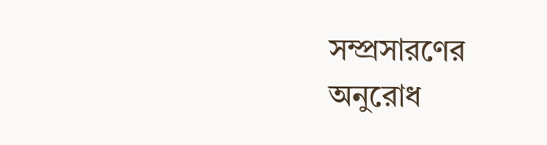সম্প্রসারণের
অনুরোধ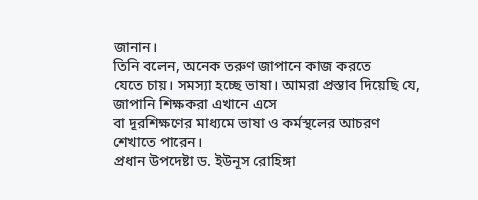জানান।
তিনি বলেন, অনেক তরুণ জাপানে কাজ করতে
যেতে চায়। সমস্যা হচ্ছে ভাষা। আমরা প্রস্তাব দিয়েছি যে, জাপানি শিক্ষকরা এখানে এসে
বা দূরশিক্ষণের মাধ্যমে ভাষা ও কর্মস্থলের আচরণ শেখাতে পারেন।
প্রধান উপদেষ্টা ড. ইউনূস রোহিঙ্গা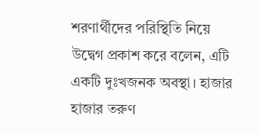শরণার্থীদের পরিস্থিতি নিয়ে উদ্বেগ প্রকাশ করে বলেন, এটি একটি দুঃখজনক অবস্থা। হাজার
হাজার তরুণ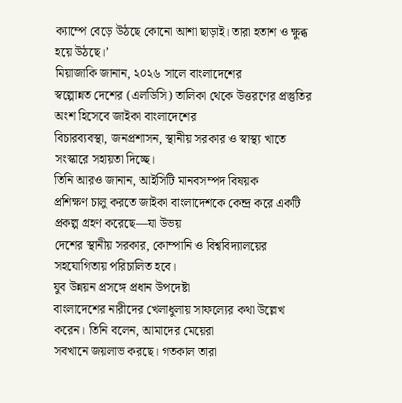ক্যাম্পে বেড়ে উঠছে কোনো আশা ছাড়াই। তারা হতাশ ও ক্ষুব্ধ হয়ে উঠছে।’
মিয়াজাকি জানান, ২০২৬ সালে বাংলাদেশের
স্বল্পোন্নত দেশের (এলডিসি) তালিকা থেকে উত্তরণের প্রস্তুতির অংশ হিসেবে জাইকা বাংলাদেশের
বিচারব্যবস্থা, জনপ্রশাসন, স্থানীয় সরকার ও স্বাস্থ্য খাতে সংস্কারে সহায়তা দিচ্ছে।
তিনি আরও জানান, আইসিটি মানবসম্পদ বিষয়ক
প্রশিক্ষণ চালু করতে জাইকা বাংলাদেশকে কেন্দ্র করে একটি প্রকল্প গ্রহণ করেছে—যা উভয়
দেশের স্থানীয় সরকার, কোম্পানি ও বিশ্ববিদ্যালয়ের সহযোগিতায় পরিচালিত হবে।
যুব উন্নয়ন প্রসঙ্গে প্রধান উপদেষ্টা
বাংলাদেশের নারীদের খেলাধুলায় সাফল্যের কথা উল্লেখ করেন। তিনি বলেন, আমাদের মেয়েরা
সবখানে জয়লাভ করছে। গতকাল তারা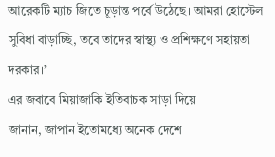আরেকটি ম্যাচ জিতে চূড়ান্ত পর্বে উঠেছে। আমরা হোস্টেল
সুবিধা বাড়াচ্ছি, তবে তাদের স্বাস্থ্য ও প্রশিক্ষণে সহায়তা দরকার।’
এর জবাবে মিয়াজাকি ইতিবাচক সাড়া দিয়ে
জানান, জাপান ইতোমধ্যে অনেক দেশে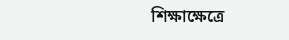শিক্ষাক্ষেত্রে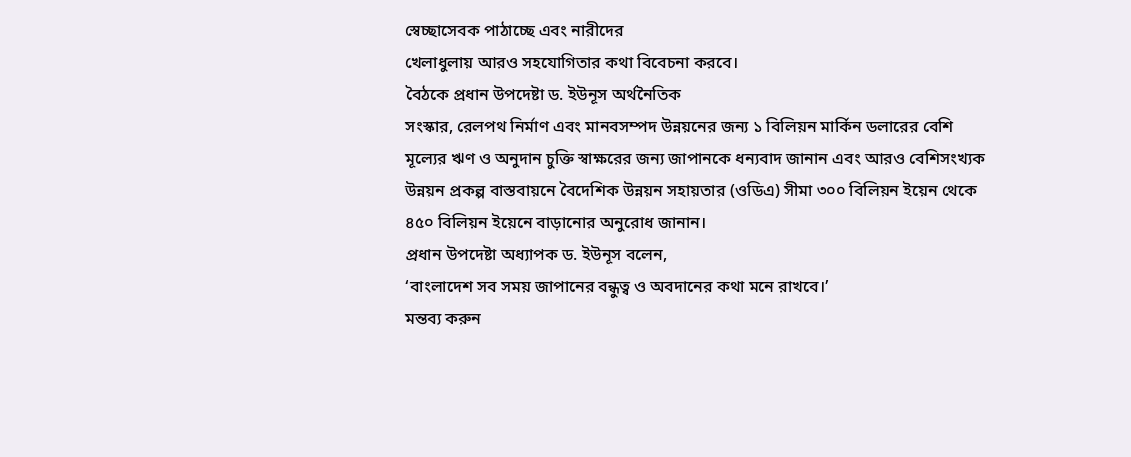স্বেচ্ছাসেবক পাঠাচ্ছে এবং নারীদের
খেলাধুলায় আরও সহযোগিতার কথা বিবেচনা করবে।
বৈঠকে প্রধান উপদেষ্টা ড. ইউনূস অর্থনৈতিক
সংস্কার, রেলপথ নির্মাণ এবং মানবসম্পদ উন্নয়নের জন্য ১ বিলিয়ন মার্কিন ডলারের বেশি
মূল্যের ঋণ ও অনুদান চুক্তি স্বাক্ষরের জন্য জাপানকে ধন্যবাদ জানান এবং আরও বেশিসংখ্যক
উন্নয়ন প্রকল্প বাস্তবায়নে বৈদেশিক উন্নয়ন সহায়তার (ওডিএ) সীমা ৩০০ বিলিয়ন ইয়েন থেকে
৪৫০ বিলিয়ন ইয়েনে বাড়ানোর অনুরোধ জানান।
প্রধান উপদেষ্টা অধ্যাপক ড. ইউনূস বলেন,
‘বাংলাদেশ সব সময় জাপানের বন্ধুত্ব ও অবদানের কথা মনে রাখবে।’
মন্তব্য করুন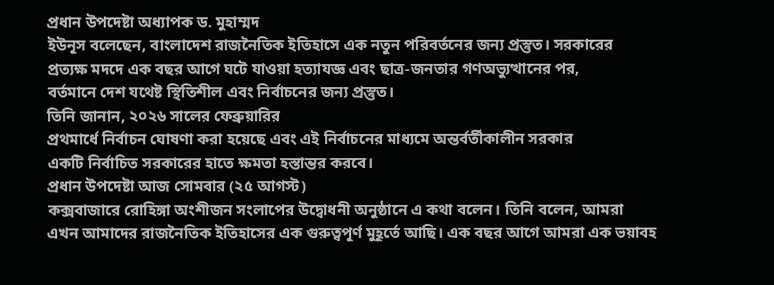প্রধান উপদেষ্টা অধ্যাপক ড. মুহাম্মদ
ইউনূস বলেছেন, বাংলাদেশ রাজনৈতিক ইতিহাসে এক নতুন পরিবর্তনের জন্য প্রস্তুত। সরকারের
প্রত্যক্ষ মদদে এক বছর আগে ঘটে যাওয়া হত্যাযজ্ঞ এবং ছাত্র-জনতার গণঅভ্যুত্থানের পর,
বর্তমানে দেশ যথেষ্ট স্থিতিশীল এবং নির্বাচনের জন্য প্রস্তুত।
তিনি জানান, ২০২৬ সালের ফেব্রুয়ারির
প্রথমার্ধে নির্বাচন ঘোষণা করা হয়েছে এবং এই নির্বাচনের মাধ্যমে অন্তর্বর্তীকালীন সরকার
একটি নির্বাচিত সরকারের হাতে ক্ষমতা হস্তান্তর করবে।
প্রধান উপদেষ্টা আজ সোমবার (২৫ আগস্ট)
কক্সবাজারে রোহিঙ্গা অংশীজন সংলাপের উদ্বোধনী অনুষ্ঠানে এ কথা বলেন। তিনি বলেন, আমরা
এখন আমাদের রাজনৈতিক ইতিহাসের এক গুরুত্বপূর্ণ মুহূর্তে আছি। এক বছর আগে আমরা এক ভয়াবহ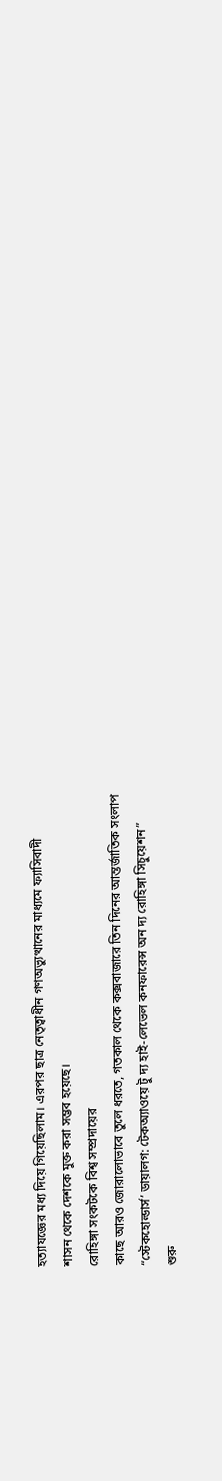হত্যাযজ্ঞের মধ্য দিয়ে গিয়েছিলাম। এরপর ছাত্র নেতৃত্বাধীন গণঅভ্যুত্থানের মাধ্যমে ফ্যাসিবাদী
শাসন থেকে দেশকে মুক্ত করা সম্ভব হয়েছে।
রোহিঙ্গা সংকটকে বিশ্ব সম্প্রদায়ের
কাছে আরও জোরালোভাবে তুলে ধরতে, গতকাল থেকে কক্সবাজারে তিন দিনের আন্তর্জাতিক সংলাপ
“স্টেকহোল্ডার্স’ ডায়ালগ: টেকঅ্যাওয়ে টু দ্য হাই-লেভেল কনফারেন্স অন দ্য রোহিঙ্গা সিচুয়েশন”
শুরু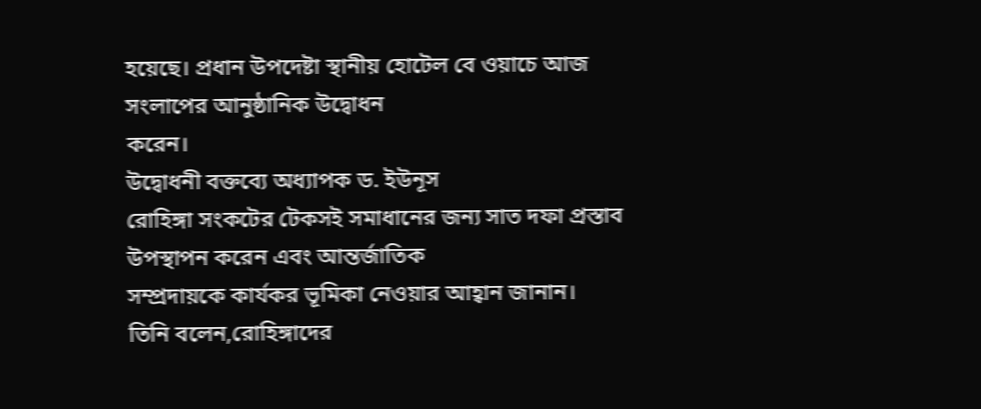হয়েছে। প্রধান উপদেষ্টা স্থানীয় হোটেল বে ওয়াচে আজ সংলাপের আনুষ্ঠানিক উদ্বোধন
করেন।
উদ্বোধনী বক্তব্যে অধ্যাপক ড. ইউনূস
রোহিঙ্গা সংকটের টেকসই সমাধানের জন্য সাত দফা প্রস্তাব উপস্থাপন করেন এবং আন্তর্জাতিক
সম্প্রদায়কে কার্যকর ভূমিকা নেওয়ার আহ্বান জানান।
তিনি বলেন,রোহিঙ্গাদের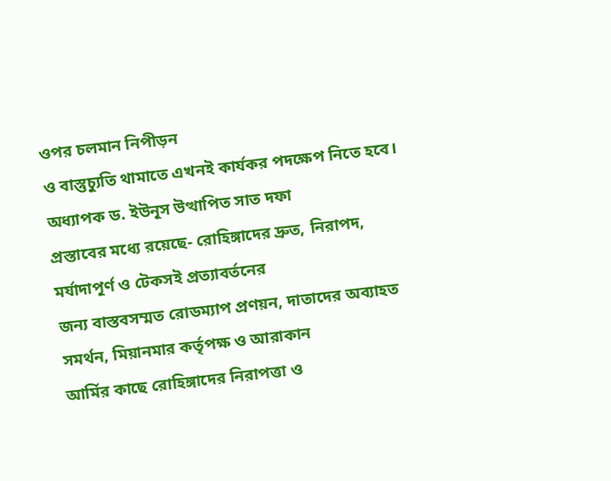ওপর চলমান নিপীড়ন
ও বাস্তুচ্যুতি থামাতে এখনই কার্যকর পদক্ষেপ নিতে হবে।
অধ্যাপক ড. ইউনূস উত্থাপিত সাত দফা
প্রস্তাবের মধ্যে রয়েছে- রোহিঙ্গাদের দ্রুত, নিরাপদ, মর্যাদাপূর্ণ ও টেকসই প্রত্যাবর্তনের
জন্য বাস্তবসম্মত রোডম্যাপ প্রণয়ন, দাতাদের অব্যাহত সমর্থন, মিয়ানমার কর্তৃপক্ষ ও আরাকান
আর্মির কাছে রোহিঙ্গাদের নিরাপত্তা ও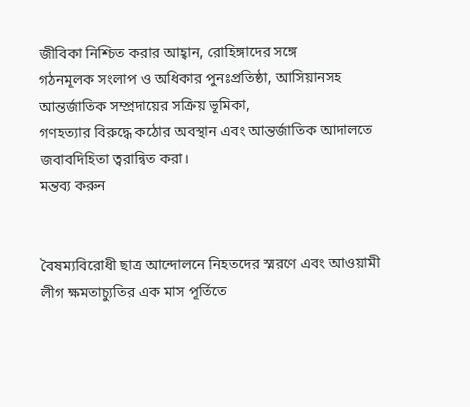জীবিকা নিশ্চিত করার আহ্বান, রোহিঙ্গাদের সঙ্গে
গঠনমূলক সংলাপ ও অধিকার পুনঃপ্রতিষ্ঠা, আসিয়ানসহ আন্তর্জাতিক সম্প্রদায়ের সক্রিয় ভূমিকা,
গণহত্যার বিরুদ্ধে কঠোর অবস্থান এবং আন্তর্জাতিক আদালতে জবাবদিহিতা ত্বরান্বিত করা।
মন্তব্য করুন


বৈষম্যবিরোধী ছাত্র আন্দোলনে নিহতদের স্মরণে এবং আওয়ামী লীগ ক্ষমতাচ্যুতির এক মাস পূর্তিতে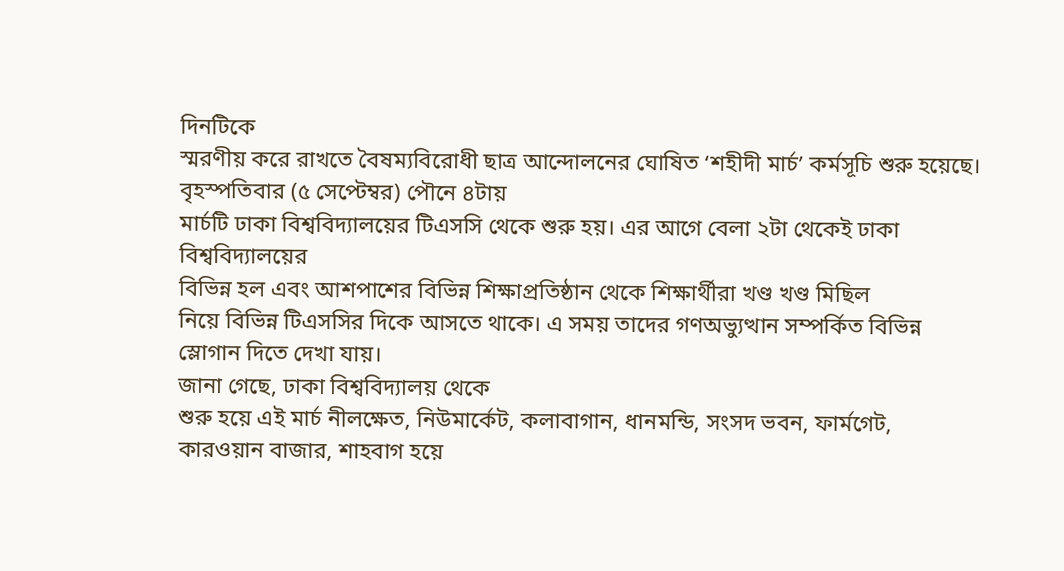দিনটিকে
স্মরণীয় করে রাখতে বৈষম্যবিরোধী ছাত্র আন্দোলনের ঘোষিত ‘শহীদী মার্চ’ কর্মসূচি শুরু হয়েছে।
বৃহস্পতিবার (৫ সেপ্টেম্বর) পৌনে ৪টায়
মার্চটি ঢাকা বিশ্ববিদ্যালয়ের টিএসসি থেকে শুরু হয়। এর আগে বেলা ২টা থেকেই ঢাকা বিশ্ববিদ্যালয়ের
বিভিন্ন হল এবং আশপাশের বিভিন্ন শিক্ষাপ্রতিষ্ঠান থেকে শিক্ষার্থীরা খণ্ড খণ্ড মিছিল
নিয়ে বিভিন্ন টিএসসির দিকে আসতে থাকে। এ সময় তাদের গণঅভ্যুত্থান সম্পর্কিত বিভিন্ন
স্লোগান দিতে দেখা যায়।
জানা গেছে, ঢাকা বিশ্ববিদ্যালয় থেকে
শুরু হয়ে এই মার্চ নীলক্ষেত, নিউমার্কেট, কলাবাগান, ধানমন্ডি, সংসদ ভবন, ফার্মগেট,
কারওয়ান বাজার, শাহবাগ হয়ে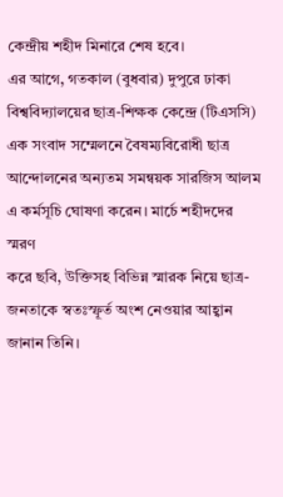কেন্দ্রীয় শহীদ মিনারে শেষ হবে।
এর আগে, গতকাল (বুধবার) দুপুরে ঢাকা
বিশ্ববিদ্যালয়ের ছাত্র-শিক্ষক কেন্দ্রে (টিএসসি) এক সংবাদ সম্মেলনে বৈষম্যবিরোধী ছাত্র
আন্দোলনের অন্যতম সমন্বয়ক সারজিস আলম এ কর্মসূচি ঘোষণা করেন। মার্চে শহীদদের স্মরণ
করে ছবি, উক্তিসহ বিভিন্ন স্মারক নিয়ে ছাত্র-জনতাকে স্বতঃস্ফূর্ত অংশ নেওয়ার আহ্বান
জানান তিনি।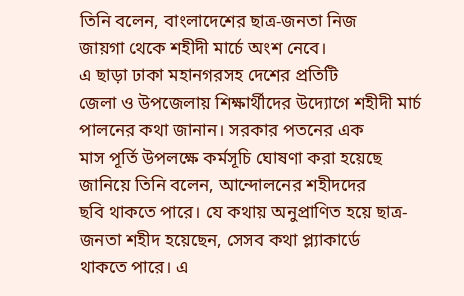তিনি বলেন, বাংলাদেশের ছাত্র-জনতা নিজ
জায়গা থেকে শহীদী মার্চে অংশ নেবে।
এ ছাড়া ঢাকা মহানগরসহ দেশের প্রতিটি
জেলা ও উপজেলায় শিক্ষার্থীদের উদ্যোগে শহীদী মার্চ পালনের কথা জানান। সরকার পতনের এক
মাস পূর্তি উপলক্ষে কর্মসূচি ঘোষণা করা হয়েছে জানিয়ে তিনি বলেন, আন্দোলনের শহীদদের
ছবি থাকতে পারে। যে কথায় অনুপ্রাণিত হয়ে ছাত্র-জনতা শহীদ হয়েছেন, সেসব কথা প্ল্যাকার্ডে
থাকতে পারে। এ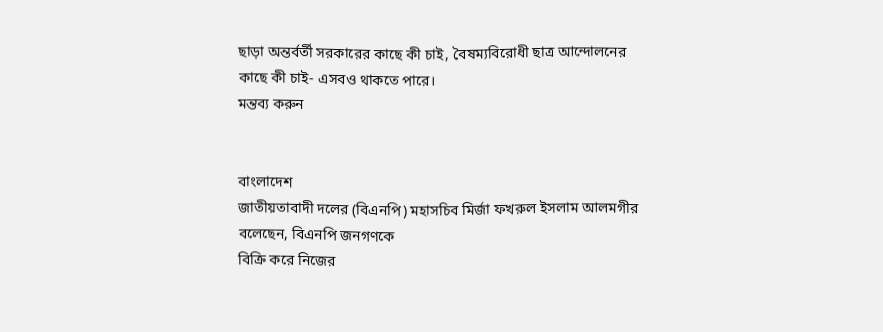ছাড়া অন্তর্বর্তী সরকারের কাছে কী চাই, বৈষম্যবিরোধী ছাত্র আন্দোলনের
কাছে কী চাই- এসবও থাকতে পারে।
মন্তব্য করুন


বাংলাদেশ
জাতীয়তাবাদী দলের (বিএনপি) মহাসচিব মির্জা ফখরুল ইসলাম আলমগীর বলেছেন, বিএনপি জনগণকে
বিক্রি করে নিজের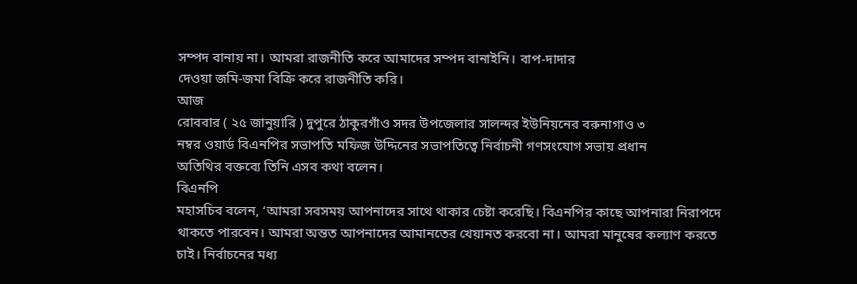সম্পদ বানায় না। আমরা রাজনীতি করে আমাদের সম্পদ বানাইনি। বাপ-দাদার
দেওয়া জমি-জমা বিক্রি করে রাজনীতি করি।
আজ
রোববার ( ২৫ জানুয়ারি ) দুপুরে ঠাকুরগাঁও সদর উপজেলার সালন্দর ইউনিয়নের বরুনাগাও ৩
নম্বর ওয়ার্ড বিএনপির সভাপতি মফিজ উদ্দিনের সভাপতিত্বে নির্বাচনী গণসংযোগ সভায় প্রধান
অতিথির বক্তব্যে তিনি এসব কথা বলেন।
বিএনপি
মহাসচিব বলেন, ‘আমরা সবসময় আপনাদের সাথে থাকার চেষ্টা করেছি। বিএনপির কাছে আপনারা নিরাপদে
থাকতে পারবেন। আমরা অন্তত আপনাদের আমানতের খেয়ানত করবো না। আমরা মানুষের কল্যাণ করতে
চাই। নির্বাচনের মধ্য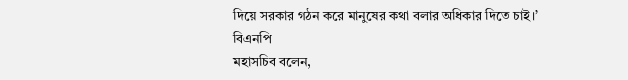দিয়ে সরকার গঠন করে মানুষের কথা বলার অধিকার দিতে চাই।’
বিএনপি
মহাসচিব বলেন,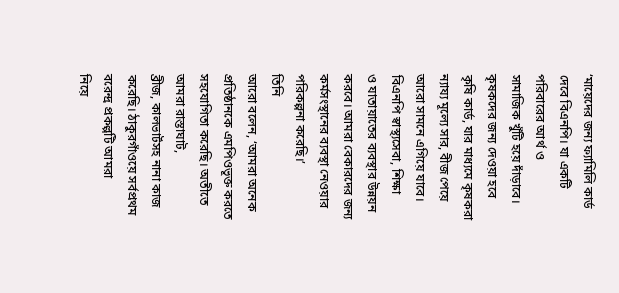‘মায়েদের জন্য ফ্যামিলি কার্ড দেবে বিএনপি। যা একটি পরিবারের আর্থ ও
সামাজিক খুঁটি হয়ে দাঁড়াবে। কৃষকদের জন্য দেওয়া হবে কৃষি কার্ড, যার মাধ্যমে কৃষকরা
ন্যায্য মূল্যে সার, বীজ পেয়ে আরো সামনে এগিয়ে যাবে। বিএনপি স্বাস্থ্যসেবা, শিক্ষা
ও যাতায়াতের ব্যবস্থার উন্নয়ন করবে। আমরা বেকারদের জন্য কর্মসংস্থানের ব্যবস্থা নেওয়ার
পরিকল্পনা করেছি।’
তিনি
আরো বলেন, ‘আমরা অনেক প্রতিষ্ঠানকে এমপিওভূক্ত করতে সহযোগিতা করেছি। অতীতে আমরা রাস্তাঘাট,
ব্রীজ, কালভার্টসহ নানা কাজ করেছি। ঠাকুরগাঁওয়ে সর্বপ্রথম বরেন্দ্র প্রকল্পটি আমরা
নিয়ে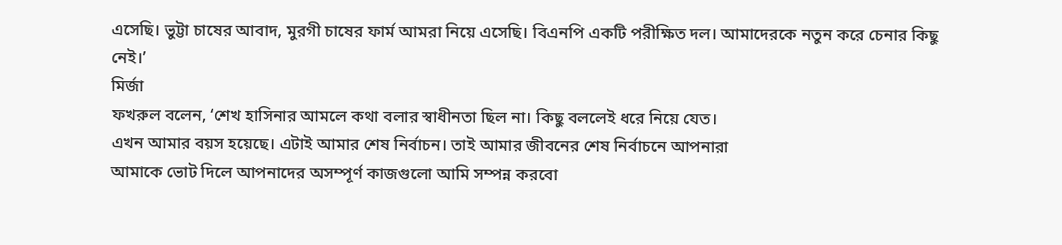এসেছি। ভুট্টা চাষের আবাদ, মুরগী চাষের ফার্ম আমরা নিয়ে এসেছি। বিএনপি একটি পরীক্ষিত দল। আমাদেরকে নতুন করে চেনার কিছু নেই।’
মির্জা
ফখরুল বলেন, ‘শেখ হাসিনার আমলে কথা বলার স্বাধীনতা ছিল না। কিছু বললেই ধরে নিয়ে যেত।
এখন আমার বয়স হয়েছে। এটাই আমার শেষ নির্বাচন। তাই আমার জীবনের শেষ নির্বাচনে আপনারা
আমাকে ভোট দিলে আপনাদের অসম্পূর্ণ কাজগুলো আমি সম্পন্ন করবো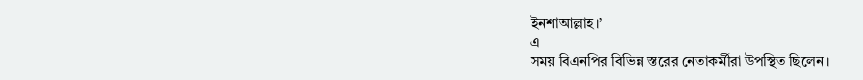ইনশাআল্লাহ।’
এ
সময় বিএনপির বিভিন্ন স্তরের নেতাকর্মীরা উপস্থিত ছিলেন।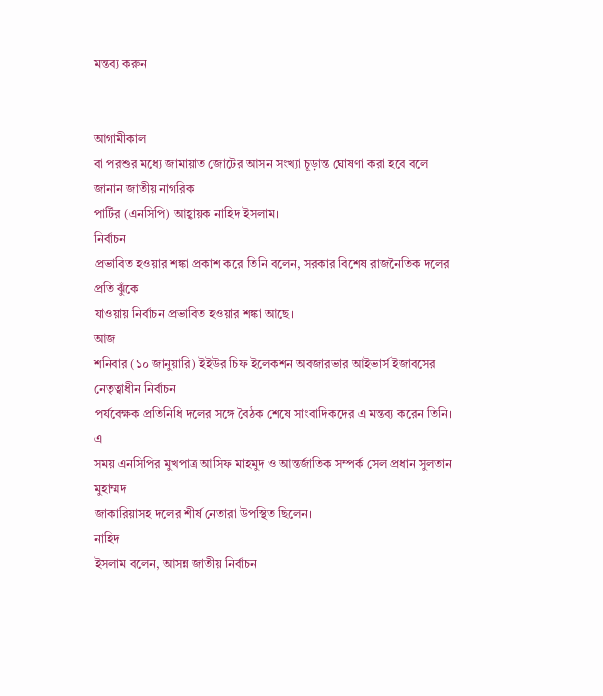মন্তব্য করুন


আগামীকাল
বা পরশুর মধ্যে জামায়াত জোটের আসন সংখ্যা চূড়ান্ত ঘোষণা করা হবে বলে জানান জাতীয় নাগরিক
পার্টির (এনসিপি) আহ্বায়ক নাহিদ ইসলাম।
নির্বাচন
প্রভাবিত হওয়ার শঙ্কা প্রকাশ করে তিনি বলেন, সরকার বিশেষ রাজনৈতিক দলের প্রতি ঝুঁকে
যাওয়ায় নির্বাচন প্রভাবিত হওয়ার শঙ্কা আছে।
আজ
শনিবার (১০ জানুয়ারি) ইইউর চিফ ইলেকশন অবজারভার আইভার্স ইজাবসের নেতৃত্বাধীন নির্বাচন
পর্যবেক্ষক প্রতিনিধি দলের সঙ্গে বৈঠক শেষে সাংবাদিকদের এ মন্তব্য করেন তিনি।
এ
সময় এনসিপির মুখপাত্র আসিফ মাহমুদ ও আন্তর্জাতিক সম্পর্ক সেল প্রধান সুলতান মুহাম্মদ
জাকারিয়াসহ দলের শীর্ষ নেতারা উপস্থিত ছিলেন।
নাহিদ
ইসলাম বলেন, আসন্ন জাতীয় নির্বাচন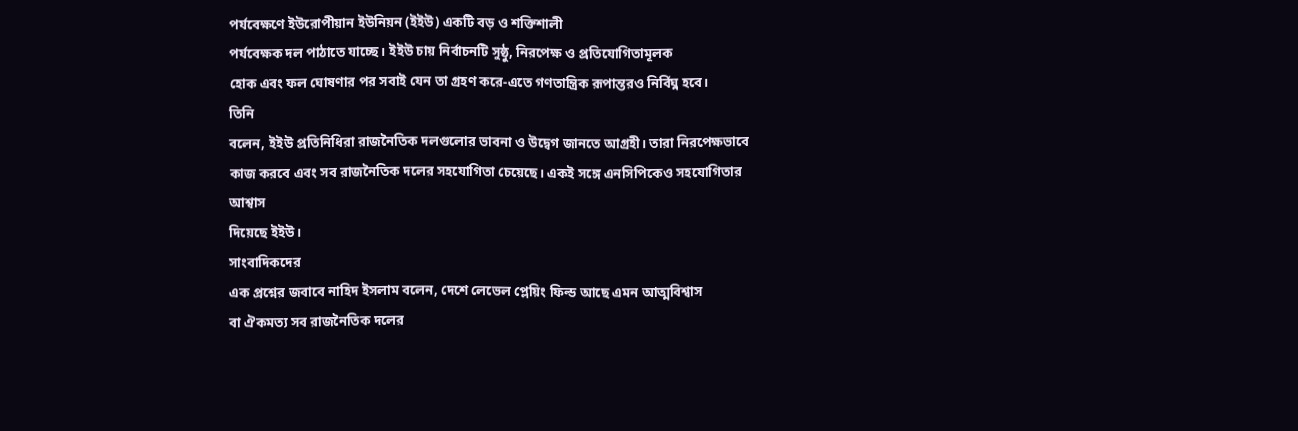পর্যবেক্ষণে ইউরোপীয়ান ইউনিয়ন (ইইউ) একটি বড় ও শক্তিশালী
পর্যবেক্ষক দল পাঠাতে যাচ্ছে। ইইউ চায় নির্বাচনটি সুষ্ঠু, নিরপেক্ষ ও প্রতিযোগিতামূলক
হোক এবং ফল ঘোষণার পর সবাই যেন তা গ্রহণ করে-এতে গণতান্ত্রিক রূপান্তরও নির্বিঘ্ন হবে।
তিনি
বলেন, ইইউ প্রতিনিধিরা রাজনৈতিক দলগুলোর ভাবনা ও উদ্বেগ জানতে আগ্রহী। তারা নিরপেক্ষভাবে
কাজ করবে এবং সব রাজনৈতিক দলের সহযোগিতা চেয়েছে। একই সঙ্গে এনসিপিকেও সহযোগিতার আশ্বাস
দিয়েছে ইইউ।
সাংবাদিকদের
এক প্রশ্নের জবাবে নাহিদ ইসলাম বলেন, দেশে লেভেল প্লেয়িং ফিল্ড আছে এমন আত্মবিশ্বাস
বা ঐকমত্য সব রাজনৈতিক দলের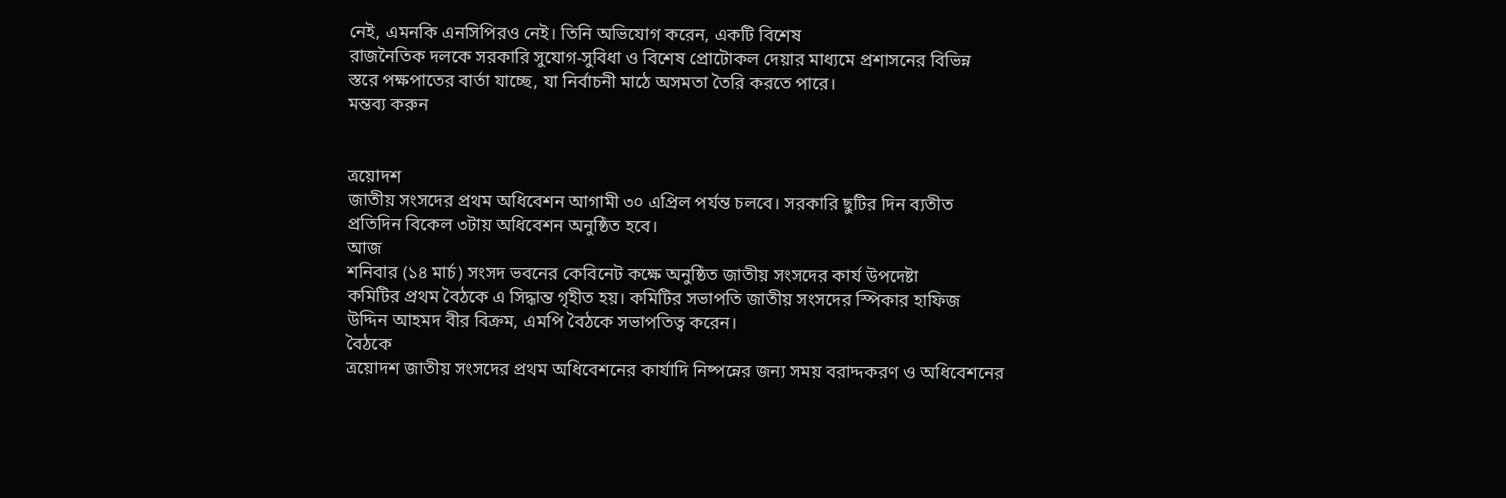নেই, এমনকি এনসিপিরও নেই। তিনি অভিযোগ করেন, একটি বিশেষ
রাজনৈতিক দলকে সরকারি সুযোগ-সুবিধা ও বিশেষ প্রোটোকল দেয়ার মাধ্যমে প্রশাসনের বিভিন্ন
স্তরে পক্ষপাতের বার্তা যাচ্ছে, যা নির্বাচনী মাঠে অসমতা তৈরি করতে পারে।
মন্তব্য করুন


ত্রয়োদশ
জাতীয় সংসদের প্রথম অধিবেশন আগামী ৩০ এপ্রিল পর্যন্ত চলবে। সরকারি ছুটির দিন ব্যতীত
প্রতিদিন বিকেল ৩টায় অধিবেশন অনুষ্ঠিত হবে।
আজ
শনিবার (১৪ মার্চ) সংসদ ভবনের কেবিনেট কক্ষে অনুষ্ঠিত জাতীয় সংসদের কার্য উপদেষ্টা
কমিটির প্রথম বৈঠকে এ সিদ্ধান্ত গৃহীত হয়। কমিটির সভাপতি জাতীয় সংসদের স্পিকার হাফিজ
উদ্দিন আহমদ বীর বিক্রম, এমপি বৈঠকে সভাপতিত্ব করেন।
বৈঠকে
ত্রয়োদশ জাতীয় সংসদের প্রথম অধিবেশনের কার্যাদি নিষ্পন্নের জন্য সময় বরাদ্দকরণ ও অধিবেশনের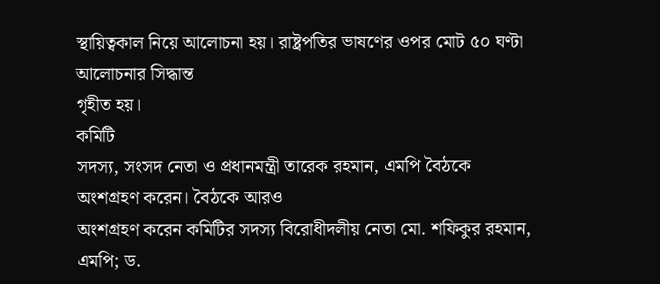স্থায়িত্বকাল নিয়ে আলোচনা হয়। রাষ্ট্রপতির ভাষণের ওপর মোট ৫০ ঘণ্টা আলোচনার সিদ্ধান্ত
গৃহীত হয়।
কমিটি
সদস্য, সংসদ নেতা ও প্রধানমন্ত্রী তারেক রহমান, এমপি বৈঠকে অংশগ্রহণ করেন। বৈঠকে আরও
অংশগ্রহণ করেন কমিটির সদস্য বিরোধীদলীয় নেতা মো. শফিকুর রহমান, এমপি; ড.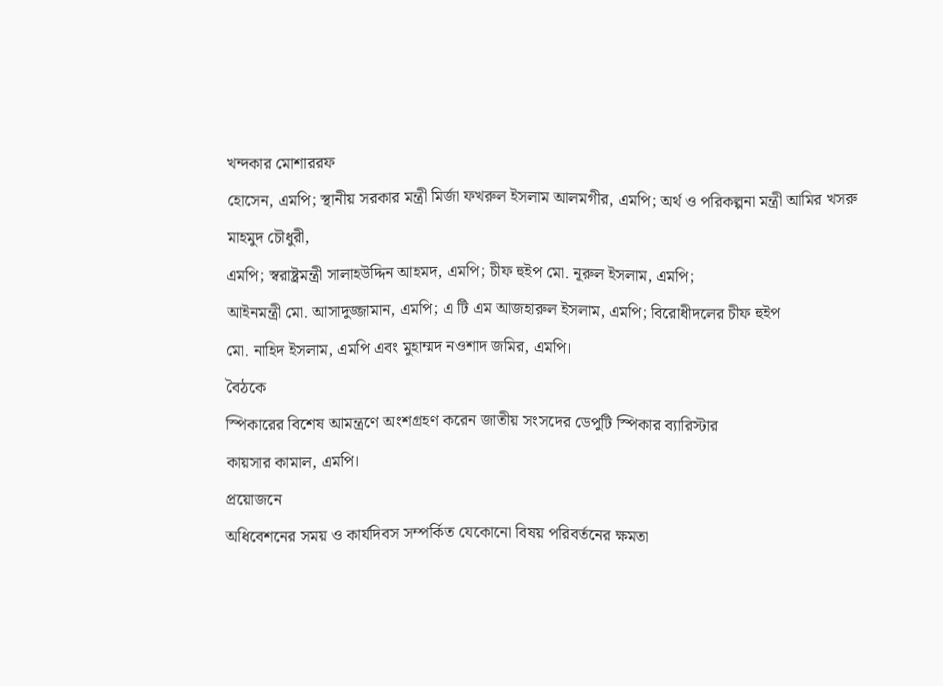খন্দকার মোশাররফ
হোসেন, এমপি; স্থানীয় সরকার মন্ত্রী মির্জা ফখরুল ইসলাম আলমগীর, এমপি; অর্থ ও পরিকল্পনা মন্ত্রী আমির খসরু মাহমুদ চৌধুরী,
এমপি; স্বরাষ্ট্রমন্ত্রী সালাহউদ্দিন আহমদ, এমপি; চীফ হুইপ মো. নূরুল ইসলাম, এমপি;
আইনমন্ত্রী মো. আসাদুজ্জামান, এমপি; এ টি এম আজহারুল ইসলাম, এমপি; বিরোধীদলের চীফ হুইপ
মো. নাহিদ ইসলাম, এমপি এবং মুহাম্মদ নওশাদ জমির, এমপি।
বৈঠকে
স্পিকারের বিশেষ আমন্ত্রণে অংশগ্রহণ করেন জাতীয় সংসদের ডেপুটি স্পিকার ব্যারিস্টার
কায়সার কামাল, এমপি।
প্রয়োজনে
অধিবেশনের সময় ও কার্যদিবস সম্পর্কিত যেকোনো বিষয় পরিবর্তনের ক্ষমতা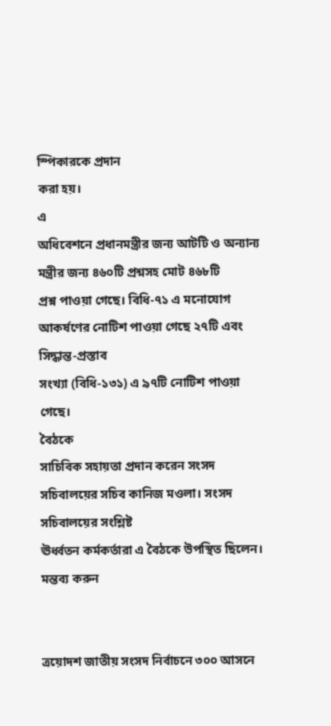স্পিকারকে প্রদান
করা হয়।
এ
অধিবেশনে প্রধানমন্ত্রীর জন্য আটটি ও অন্যান্য মন্ত্রীর জন্য ৪৬০টি প্রশ্নসহ মোট ৪৬৮টি
প্রশ্ন পাওয়া গেছে। বিধি-৭১ এ মনোযোগ আকর্ষণের নোটিশ পাওয়া গেছে ২৭টি এবং সিদ্ধান্ত-প্রস্তাব
সংখ্যা (বিধি-১৩১) এ ৯৭টি নোটিশ পাওয়া গেছে।
বৈঠকে
সাচিবিক সহায়তা প্রদান করেন সংসদ সচিবালয়ের সচিব কানিজ মওলা। সংসদ সচিবালয়ের সংশ্লিষ্ট
ঊর্ধ্বতন কর্মকর্তারা এ বৈঠকে উপস্থিত ছিলেন।
মন্তব্য করুন


ত্রয়োদশ জাতীয় সংসদ নির্বাচনে ৩০০ আসনে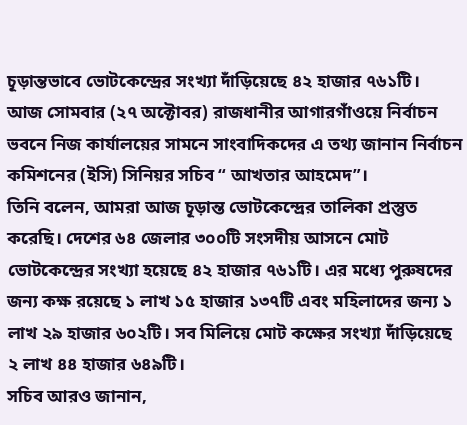চূড়ান্তভাবে ভোটকেন্দ্রের সংখ্যা দাঁড়িয়েছে ৪২ হাজার ৭৬১টি।
আজ সোমবার (২৭ অক্টোবর) রাজধানীর আগারগাঁওয়ে নির্বাচন ভবনে নিজ কার্যালয়ের সামনে সাংবাদিকদের এ তথ্য জানান নির্বাচন কমিশনের (ইসি) সিনিয়র সচিব “ আখতার আহমেদ”।
তিনি বলেন, আমরা আজ চূড়ান্ত ভোটকেন্দ্রের তালিকা প্রস্তুত করেছি। দেশের ৬৪ জেলার ৩০০টি সংসদীয় আসনে মোট ভোটকেন্দ্রের সংখ্যা হয়েছে ৪২ হাজার ৭৬১টি। এর মধ্যে পুরুষদের জন্য কক্ষ রয়েছে ১ লাখ ১৫ হাজার ১৩৭টি এবং মহিলাদের জন্য ১ লাখ ২৯ হাজার ৬০২টি। সব মিলিয়ে মোট কক্ষের সংখ্যা দাঁড়িয়েছে ২ লাখ ৪৪ হাজার ৬৪৯টি।
সচিব আরও জানান,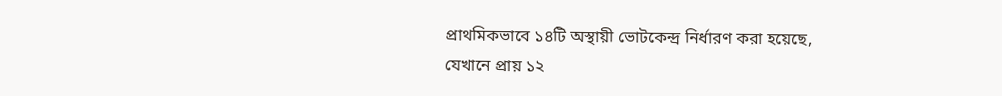প্রাথমিকভাবে ১৪টি অস্থায়ী ভোটকেন্দ্র নির্ধারণ করা হয়েছে, যেখানে প্রায় ১২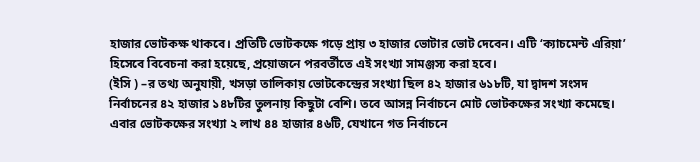হাজার ভোটকক্ষ থাকবে। প্রতিটি ভোটকক্ষে গড়ে প্রায় ৩ হাজার ভোটার ভোট দেবেন। এটি ‘ক্যাচমেন্ট এরিয়া’ হিসেবে বিবেচনা করা হয়েছে, প্রয়োজনে পরবর্তীতে এই সংখ্যা সামঞ্জস্য করা হবে।
(ইসি ) –র তথ্য অনুযায়ী, খসড়া তালিকায় ভোটকেন্দ্রের সংখ্যা ছিল ৪২ হাজার ৬১৮টি, যা দ্বাদশ সংসদ নির্বাচনের ৪২ হাজার ১৪৮টির তুলনায় কিছুটা বেশি। তবে আসন্ন নির্বাচনে মোট ভোটকক্ষের সংখ্যা কমেছে। এবার ভোটকক্ষের সংখ্যা ২ লাখ ৪৪ হাজার ৪৬টি, যেখানে গত নির্বাচনে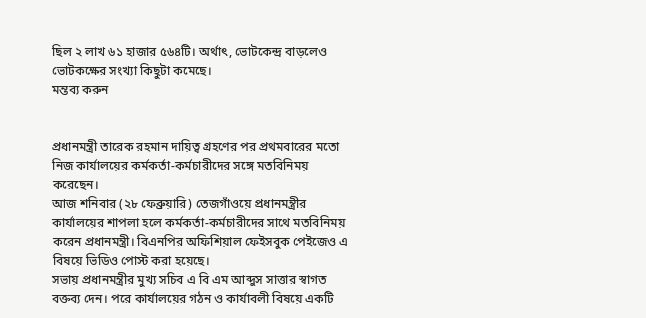ছিল ২ লাখ ৬১ হাজার ৫৬৪টি। অর্থাৎ, ভোটকেন্দ্র বাড়লেও ভোটকক্ষের সংখ্যা কিছুটা কমেছে।
মন্তব্য করুন


প্রধানমন্ত্রী তারেক রহমান দায়িত্ব গ্রহণের পর প্রথমবারের মতো নিজ কার্যালয়ের কর্মকর্তা-কর্মচারীদের সঙ্গে মতবিনিময় করেছেন।
আজ শনিবার (২৮ ফেব্রুয়ারি) তেজগাঁওয়ে প্রধানমন্ত্রীর কার্যালয়ের শাপলা হলে কর্মকর্তা-কর্মচারীদের সাথে মতবিনিময় করেন প্রধানমন্ত্রী। বিএনপির অফিশিয়াল ফেইসবুক পেইজেও এ বিষয়ে ভিডিও পোস্ট করা হয়েছে।
সভায় প্রধানমন্ত্রীর মুখ্য সচিব এ বি এম আব্দুস সাত্তার স্বাগত বক্তব্য দেন। পরে কার্যালয়ের গঠন ও কার্যাবলী বিষয়ে একটি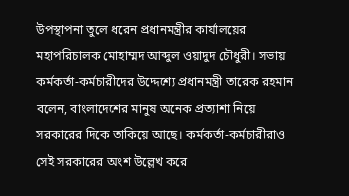উপস্থাপনা তুলে ধরেন প্রধানমন্ত্রীর কার্যালয়ের মহাপরিচালক মোহাম্মদ আব্দুল ওয়াদুদ চৌধুরী। সভায় কর্মকর্তা-কর্মচারীদের উদ্দেশ্যে প্রধানমন্ত্রী তারেক রহমান বলেন, বাংলাদেশের মানুষ অনেক প্রত্যাশা নিয়ে সরকারের দিকে তাকিয়ে আছে। কর্মকর্তা-কর্মচারীরাও সেই সরকারের অংশ উল্লেখ করে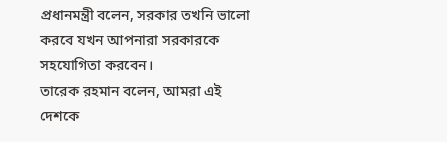প্রধানমন্ত্রী বলেন, সরকার তখনি ভালো করবে যখন আপনারা সরকারকে সহযোগিতা করবেন।
তারেক রহমান বলেন, আমরা এই দেশকে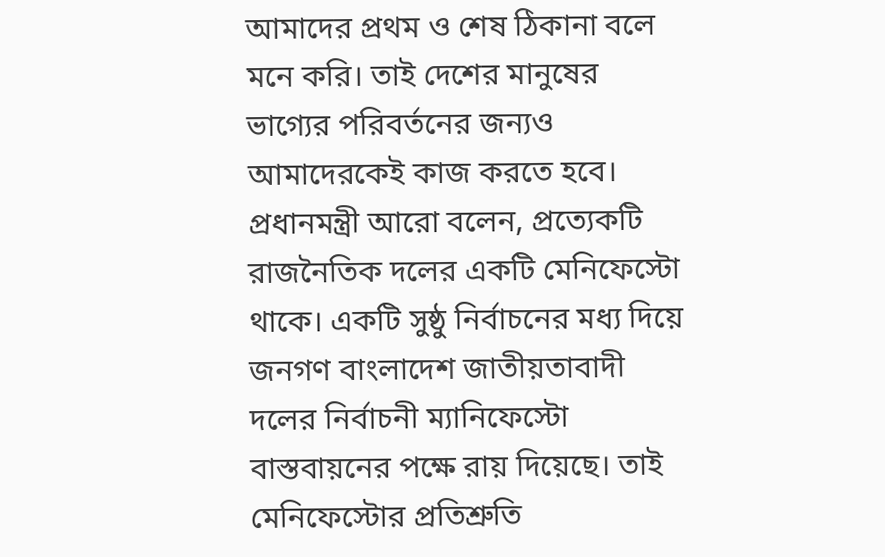আমাদের প্রথম ও শেষ ঠিকানা বলে মনে করি। তাই দেশের মানুষের ভাগ্যের পরিবর্তনের জন্যও আমাদেরকেই কাজ করতে হবে। প্রধানমন্ত্রী আরো বলেন, প্রত্যেকটি রাজনৈতিক দলের একটি মেনিফেস্টো থাকে। একটি সুষ্ঠু নির্বাচনের মধ্য দিয়ে জনগণ বাংলাদেশ জাতীয়তাবাদী দলের নির্বাচনী ম্যানিফেস্টো বাস্তবায়নের পক্ষে রায় দিয়েছে। তাই মেনিফেস্টোর প্রতিশ্রুতি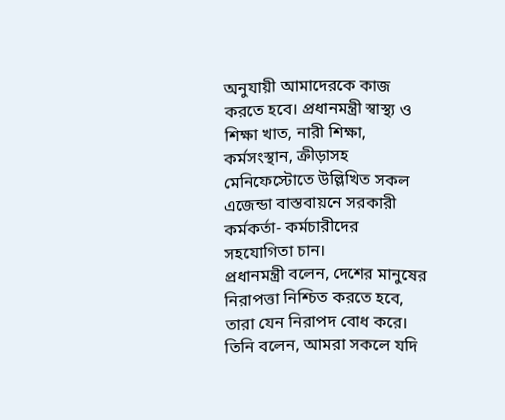অনুযায়ী আমাদেরকে কাজ করতে হবে। প্রধানমন্ত্রী স্বাস্থ্য ও শিক্ষা খাত, নারী শিক্ষা, কর্মসংস্থান, ক্রীড়াসহ মেনিফেস্টোতে উল্লিখিত সকল এজেন্ডা বাস্তবায়নে সরকারী কর্মকর্তা- কর্মচারীদের সহযোগিতা চান।
প্রধানমন্ত্রী বলেন, দেশের মানুষের নিরাপত্তা নিশ্চিত করতে হবে, তারা যেন নিরাপদ বোধ করে। তিনি বলেন, আমরা সকলে যদি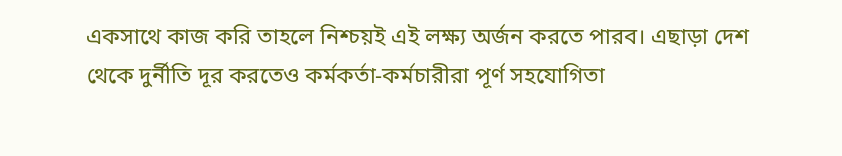একসাথে কাজ করি তাহলে নিশ্চয়ই এই লক্ষ্য অর্জন করতে পারব। এছাড়া দেশ থেকে দুর্নীতি দূর করতেও কর্মকর্তা-কর্মচারীরা পূর্ণ সহযোগিতা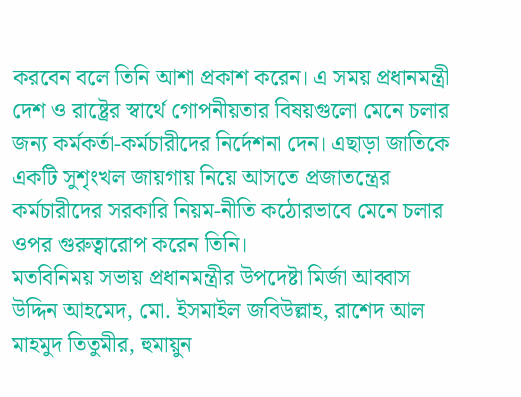করবেন বলে তিনি আশা প্রকাশ করেন। এ সময় প্রধানমন্ত্রী দেশ ও রাষ্ট্রের স্বার্থে গোপনীয়তার বিষয়গুলো মেনে চলার জন্য কর্মকর্তা-কর্মচারীদের নির্দেশনা দেন। এছাড়া জাতিকে একটি সুশৃংখল জায়গায় নিয়ে আসতে প্রজাতন্ত্রের কর্মচারীদের সরকারি নিয়ম-নীতি কঠোরভাবে মেনে চলার ওপর গুরুত্বারোপ করেন তিনি।
মতবিনিময় সভায় প্রধানমন্ত্রীর উপদেষ্টা মির্জা আব্বাস উদ্দিন আহমেদ, মো. ইসমাইল জবিউল্লাহ, রাশেদ আল মাহমুদ তিতুমীর, হুমায়ুন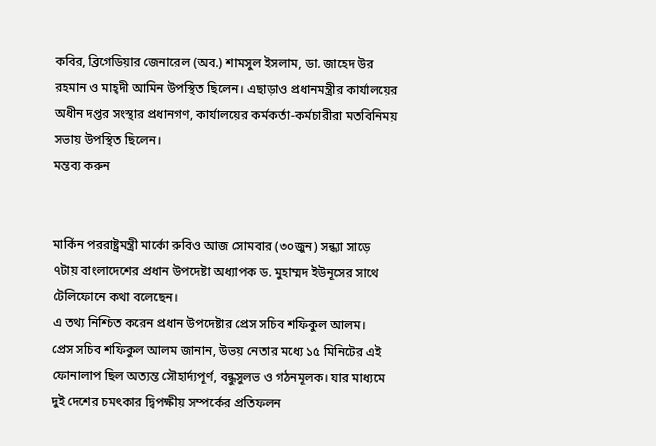কবির, ব্রিগেডিয়ার জেনারেল (অব.) শামসুল ইসলাম, ডা. জাহেদ উর রহমান ও মাহ্দী আমিন উপস্থিত ছিলেন। এছাড়াও প্রধানমন্ত্রীর কার্যালয়ের অধীন দপ্তর সংস্থার প্রধানগণ, কার্যালয়ের কর্মকর্তা-কর্মচারীরা মতবিনিময় সভায় উপস্থিত ছিলেন।
মন্তব্য করুন


মার্কিন পররাষ্ট্রমন্ত্রী মার্কো রুবিও আজ সোমবার (৩০জুন) সন্ধ্যা সাড়ে ৭টায় বাংলাদেশের প্রধান উপদেষ্টা অধ্যাপক ড. মুহাম্মদ ইউনূসের সাথে টেলিফোনে কথা বলেছেন।
এ তথ্য নিশ্চিত করেন প্রধান উপদেষ্টার প্রেস সচিব শফিকুল আলম।
প্রেস সচিব শফিকুল আলম জানান, উভয় নেতার মধ্যে ১৫ মিনিটের এই ফোনালাপ ছিল অত্যন্ত সৌহার্দ্যপূর্ণ, বন্ধুসুলভ ও গঠনমূলক। যার মাধ্যমে দুই দেশের চমৎকার দ্বিপক্ষীয় সম্পর্কের প্রতিফলন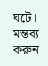ঘটে।
মন্তব্য করুন